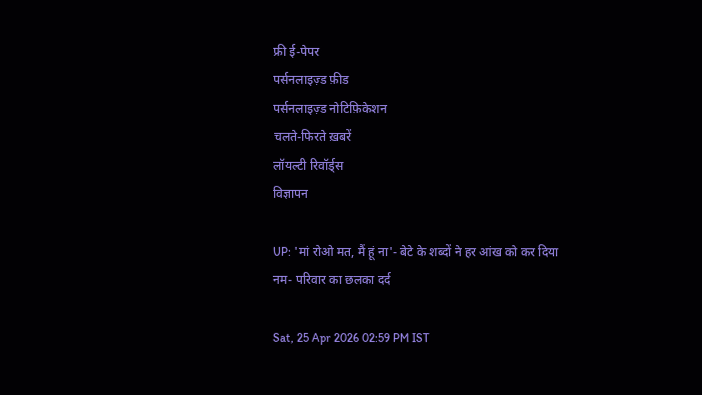फ्री ई-पेपर
पर्सनलाइज़्ड फ़ीड
पर्सनलाइज़्ड नोटिफ़िकेशन
चलते-फिरते ख़बरें
लॉयल्टी रिवॉर्ड्स
विज्ञापन

UP: 'मां रोओ मत, मैं हूं ना'- बेटे के शब्दों ने हर आंख को कर दिया नम- परिवार का छलका दर्द

Sat, 25 Apr 2026 02:59 PM IST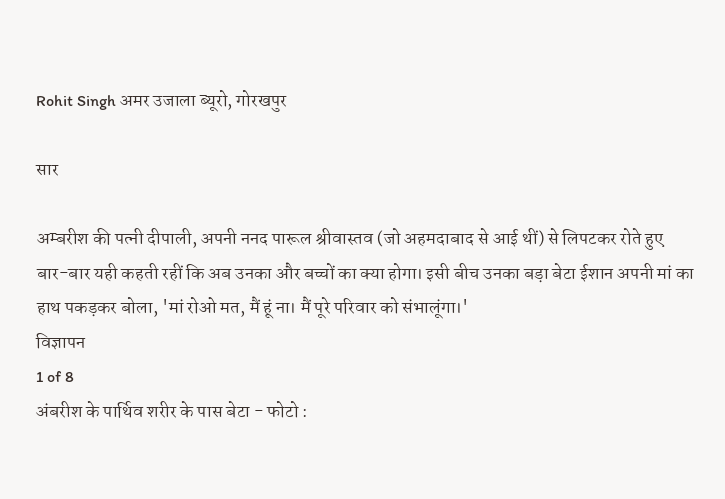Rohit Singh अमर उजाला ब्यूरो, गोरखपुर

सार

अम्बरीश की पत्नी दीपाली, अपनी ननद पारूल श्रीवास्तव (जो अहमदाबाद से आई थीं) से लिपटकर रोते हुए बार-बार यही कहती रहीं कि अब उनका और बच्चों का क्या होगा। इसी बीच उनका बड़ा बेटा ईशान अपनी मां का हाथ पकड़कर बोला, 'मां रोओ मत, मैं हूं ना। मैं पूरे परिवार को संभालूंगा।'
विज्ञापन
1 of 8
अंबरीश के पार्थिव शरीर के पास बेटा - फोटो :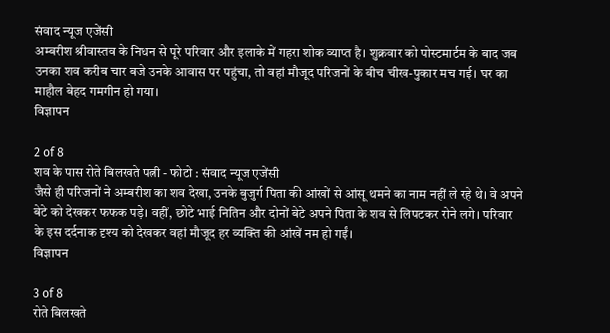संवाद न्यूज एजेंसी
अम्बरीश श्रीवास्तव के निधन से पूरे परिवार और इलाके में गहरा शोक व्याप्त है। शुक्रवार को पोस्टमार्टम के बाद जब उनका शव करीब चार बजे उनके आवास पर पहुंचा, तो वहां मौजूद परिजनों के बीच चीख-पुकार मच गई। घर का माहौल बेहद गमगीन हो गया।
विज्ञापन

2 of 8
शव के पास रोते बिलखते पत्नी - फोटो : संवाद न्यूज एजेंसी
जैसे ही परिजनों ने अम्बरीश का शव देखा, उनके बुजुर्ग पिता की आंखों से आंसू थमने का नाम नहीं ले रहे थे। वे अपने बेटे को देखकर फफक पड़े। वहीं, छोटे भाई नितिन और दोनों बेटे अपने पिता के शव से लिपटकर रोने लगे। परिवार के इस दर्दनाक दृश्य को देखकर वहां मौजूद हर व्यक्ति की आंखें नम हो गईं।
विज्ञापन

3 of 8
रोते बिलखते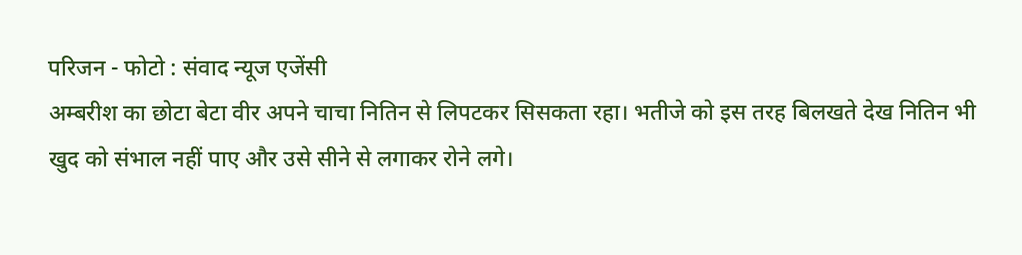परिजन - फोटो : संवाद न्यूज एजेंसी
अम्बरीश का छोटा बेटा वीर अपने चाचा नितिन से लिपटकर सिसकता रहा। भतीजे को इस तरह बिलखते देख नितिन भी खुद को संभाल नहीं पाए और उसे सीने से लगाकर रोने लगे।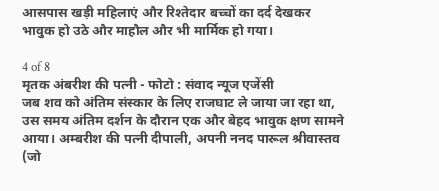आसपास खड़ी महिलाएं और रिश्तेदार बच्चों का दर्द देखकर भावुक हो उठे और माहौल और भी मार्मिक हो गया।

4 of 8
मृतक अंबरीश की पत्नी - फोटो : संवाद न्यूज एजेंसी
जब शव को अंतिम संस्कार के लिए राजघाट ले जाया जा रहा था, उस समय अंतिम दर्शन के दौरान एक और बेहद भावुक क्षण सामने आया। अम्बरीश की पत्नी दीपाली, अपनी ननद पारूल श्रीवास्तव (जो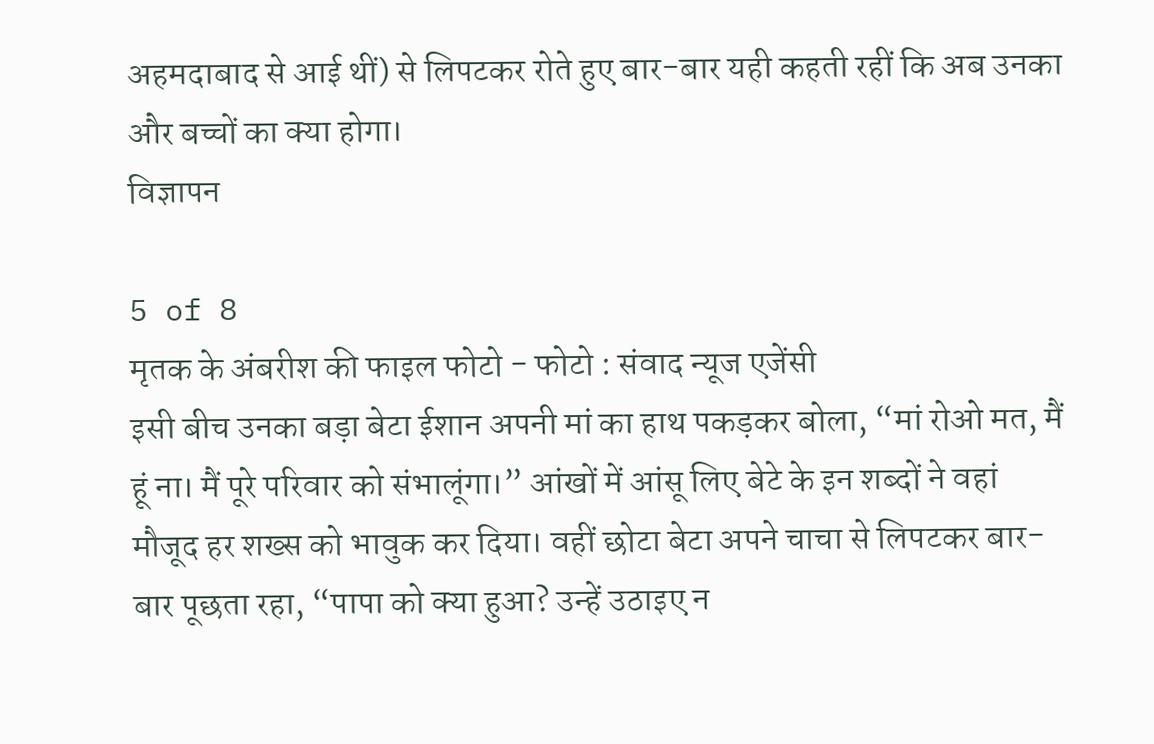अहमदाबाद से आई थीं) से लिपटकर रोते हुए बार-बार यही कहती रहीं कि अब उनका और बच्चों का क्या होगा।
विज्ञापन

5 of 8
मृतक के अंबरीश की फाइल फोटो - फोटो : संवाद न्यूज एजेंसी
इसी बीच उनका बड़ा बेटा ईशान अपनी मां का हाथ पकड़कर बोला, “मां रोओ मत, मैं हूं ना। मैं पूरे परिवार को संभालूंगा।” आंखों में आंसू लिए बेटे के इन शब्दों ने वहां मौजूद हर शख्स को भावुक कर दिया। वहीं छोटा बेटा अपने चाचा से लिपटकर बार-बार पूछता रहा, “पापा को क्या हुआ? उन्हें उठाइए न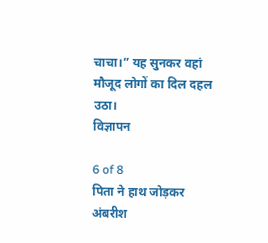चाचा।” यह सुनकर वहां मौजूद लोगों का दिल दहल उठा।
विज्ञापन

6 of 8
पिता ने हाथ जोड़कर अंबरीश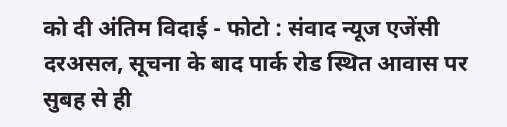को दी अंतिम विदाई - फोटो : संवाद न्यूज एजेंसी
दरअसल, सूचना के बाद पार्क रोड स्थित आवास पर सुबह से ही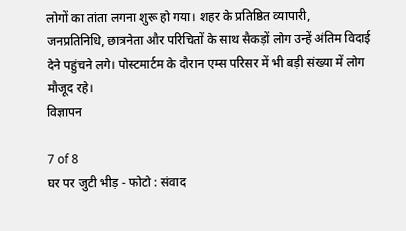लोगों का तांता लगना शुरू हो गया। शहर के प्रतिष्ठित व्यापारी, जनप्रतिनिधि, छात्रनेता और परिचितों के साथ सैकड़ों लोग उन्हें अंतिम विदाई देने पहुंचने लगे। पोस्टमार्टम के दौरान एम्स परिसर में भी बड़ी संख्या में लोग मौजूद रहे।
विज्ञापन

7 of 8
घर पर जुटी भीड़ - फोटो : संवाद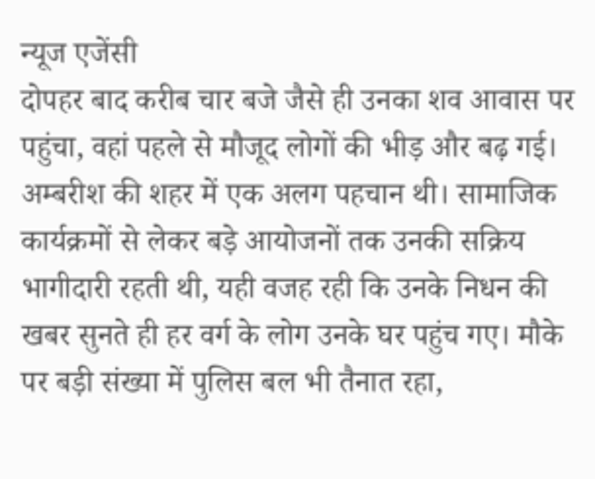न्यूज एजेंसी
दोपहर बाद करीब चार बजे जैसे ही उनका शव आवास पर पहुंचा, वहां पहले से मौजूद लोगों की भीड़ और बढ़ गई। अम्बरीश की शहर में एक अलग पहचान थी। सामाजिक कार्यक्रमों से लेकर बड़े आयोजनों तक उनकी सक्रिय भागीदारी रहती थी, यही वजह रही कि उनके निधन की खबर सुनते ही हर वर्ग के लोग उनके घर पहुंच गए। मौके पर बड़ी संख्या में पुलिस बल भी तैनात रहा,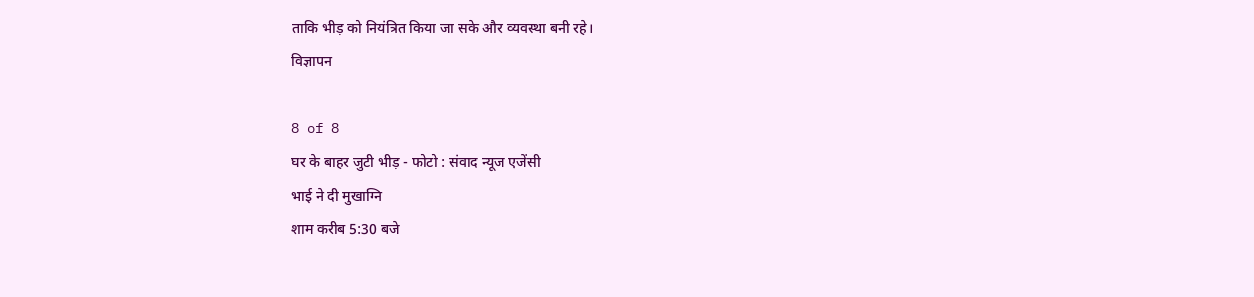ताकि भीड़ को नियंत्रित किया जा सके और व्यवस्था बनी रहे।
विज्ञापन

8 of 8
घर के बाहर जुटी भीड़ - फोटो : संवाद न्यूज एजेंसी
भाई ने दी मुखाग्नि
शाम करीब 5:30 बजे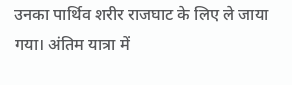उनका पार्थिव शरीर राजघाट के लिए ले जाया गया। अंतिम यात्रा में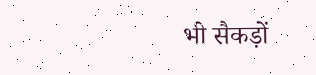भी सैकड़ों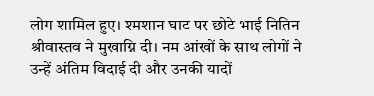लोग शामिल हुए। श्मशान घाट पर छोटे भाई नितिन श्रीवास्तव ने मुखाग्नि दी। नम आंखों के साथ लोगों ने उन्हें अंतिम विदाई दी और उनकी यादों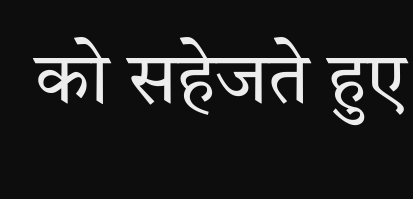को सहेजते हुए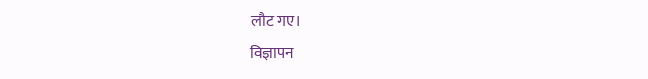लौट गए।
विज्ञापन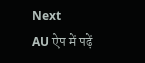Next
AU ऐप में पढ़ें